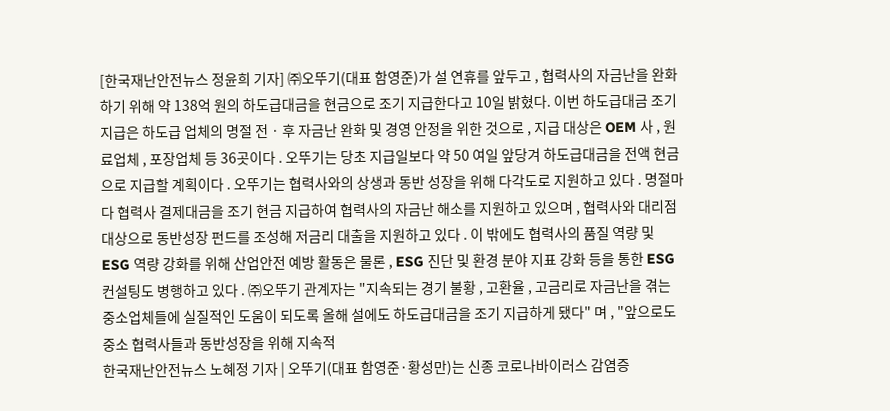[한국재난안전뉴스 정윤희 기자] ㈜오뚜기(대표 함영준)가 설 연휴를 앞두고 , 협력사의 자금난을 완화하기 위해 약 138억 원의 하도급대금을 현금으로 조기 지급한다고 10일 밝혔다. 이번 하도급대금 조기 지급은 하도급 업체의 명절 전 · 후 자금난 완화 및 경영 안정을 위한 것으로 , 지급 대상은 OEM 사 , 원료업체 , 포장업체 등 36곳이다 . 오뚜기는 당초 지급일보다 약 50 여일 앞당겨 하도급대금을 전액 현금으로 지급할 계획이다 . 오뚜기는 협력사와의 상생과 동반 성장을 위해 다각도로 지원하고 있다 . 명절마다 협력사 결제대금을 조기 현금 지급하여 협력사의 자금난 해소를 지원하고 있으며 , 협력사와 대리점 대상으로 동반성장 펀드를 조성해 저금리 대출을 지원하고 있다 . 이 밖에도 협력사의 품질 역량 및 ESG 역량 강화를 위해 산업안전 예방 활동은 물론 , ESG 진단 및 환경 분야 지표 강화 등을 통한 ESG 컨설팅도 병행하고 있다 . ㈜오뚜기 관계자는 "지속되는 경기 불황 , 고환율 , 고금리로 자금난을 겪는 중소업체들에 실질적인 도움이 되도록 올해 설에도 하도급대금을 조기 지급하게 됐다" 며 , "앞으로도 중소 협력사들과 동반성장을 위해 지속적
한국재난안전뉴스 노혜정 기자 | 오뚜기(대표 함영준·황성만)는 신종 코로나바이러스 감염증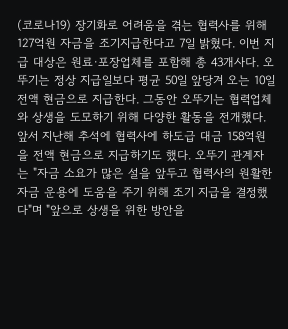(코로나19) 장기화로 어려움을 겪는 협력사를 위해 127억원 자금을 조기지급한다고 7일 밝혔다. 이번 지급 대상은 원료·포장업체를 포함해 총 43개사다. 오뚜기는 정상 지급일보다 평균 50일 앞당겨 오는 10일 전액 현금으로 지급한다. 그동안 오뚜기는 협력업체와 상생을 도모하기 위해 다양한 활동을 전개했다. 앞서 지난해 추석에 협력사에 하도급 대금 158억원을 전액 현금으로 지급하기도 했다. 오뚜기 관계자는 "자금 소요가 많은 설을 앞두고 협력사의 원활한 자금 운용에 도움을 주기 위해 조기 지급을 결정했다"며 "앞으로 상생을 위한 방안을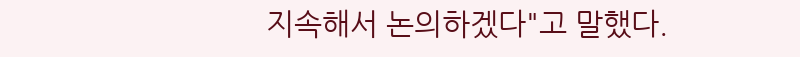지속해서 논의하겠다"고 말했다.